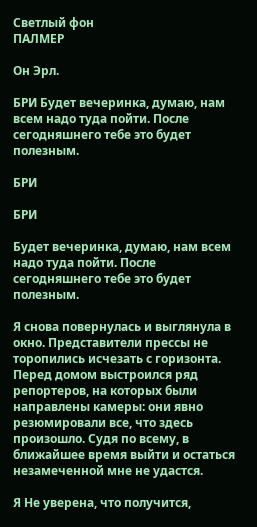Светлый фон
ПАЛМЕР

Он Эрл.

БРИ Будет вечеринка, думаю, нам всем надо туда пойти. После сегодняшнего тебе это будет полезным.

БРИ

БРИ

Будет вечеринка, думаю, нам всем надо туда пойти. После сегодняшнего тебе это будет полезным.

Я снова повернулась и выглянула в окно. Представители прессы не торопились исчезать с горизонта. Перед домом выстроился ряд репортеров, на которых были направлены камеры: они явно резюмировали все, что здесь произошло. Судя по всему, в ближайшее время выйти и остаться незамеченной мне не удастся.

Я Не уверена, что получится,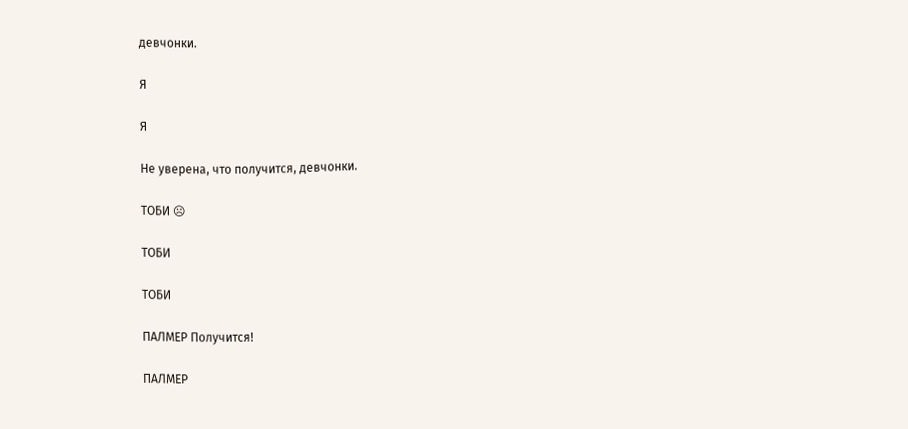девчонки.

Я

Я

Не уверена, что получится, девчонки.

ТОБИ ☹

ТОБИ

ТОБИ

ПАЛМЕР Получится!

ПАЛМЕР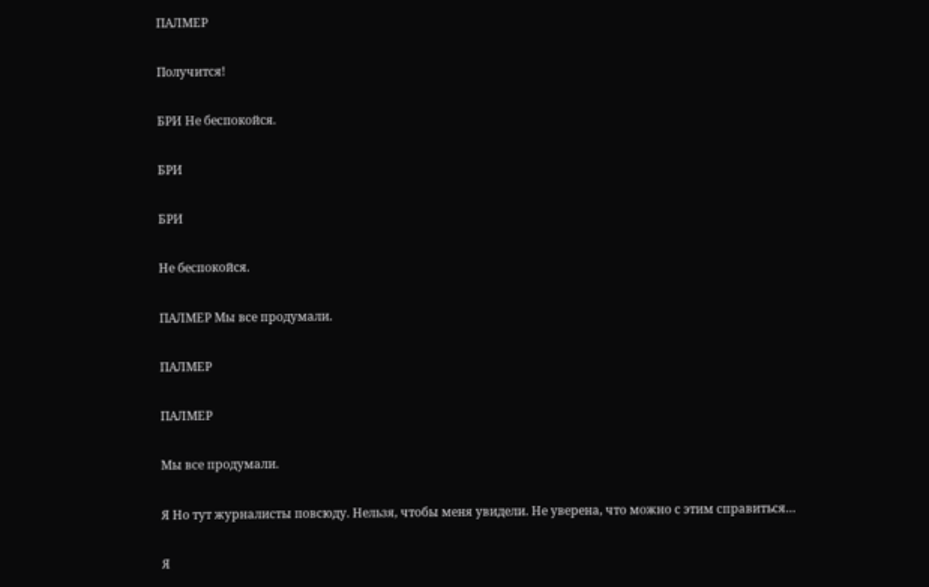ПАЛМЕР

Получится!

БРИ Не беспокойся.

БРИ

БРИ

Не беспокойся.

ПАЛМЕР Мы все продумали.

ПАЛМЕР

ПАЛМЕР

Мы все продумали.

Я Но тут журналисты повсюду. Нельзя, чтобы меня увидели. Не уверена, что можно с этим справиться…

Я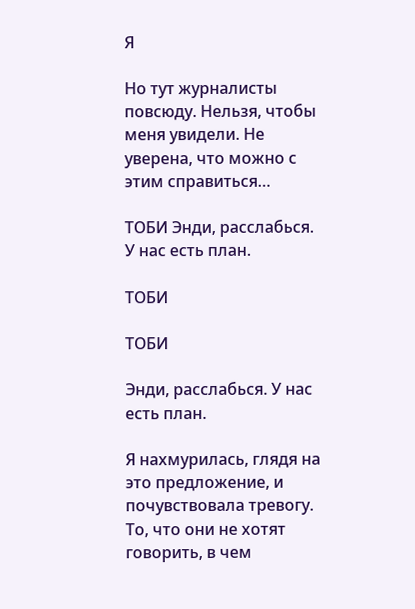Я

Но тут журналисты повсюду. Нельзя, чтобы меня увидели. Не уверена, что можно с этим справиться…

ТОБИ Энди, расслабься. У нас есть план.

ТОБИ

ТОБИ

Энди, расслабься. У нас есть план.

Я нахмурилась, глядя на это предложение, и почувствовала тревогу. То, что они не хотят говорить, в чем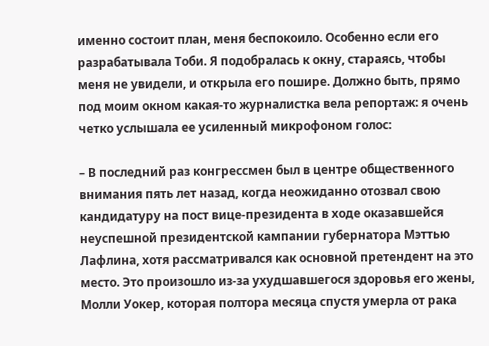именно состоит план, меня беспокоило. Особенно если его разрабатывала Тоби. Я подобралась к окну, стараясь, чтобы меня не увидели, и открыла его пошире. Должно быть, прямо под моим окном какая-то журналистка вела репортаж: я очень четко услышала ее усиленный микрофоном голос:

– В последний раз конгрессмен был в центре общественного внимания пять лет назад, когда неожиданно отозвал свою кандидатуру на пост вице-президента в ходе оказавшейся неуспешной президентской кампании губернатора Мэттью Лафлина, хотя рассматривался как основной претендент на это место. Это произошло из-за ухудшавшегося здоровья его жены, Молли Уокер, которая полтора месяца спустя умерла от рака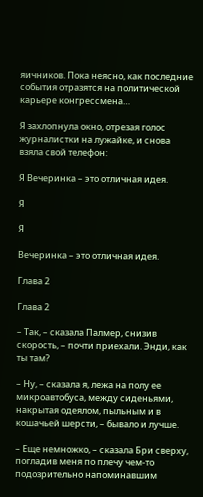яичников. Пока неясно, как последние события отразятся на политической карьере конгрессмена…

Я захлопнула окно, отрезая голос журналистки на лужайке, и снова взяла свой телефон:

Я Вечеринка – это отличная идея.

Я

Я

Вечеринка – это отличная идея.

Глава 2

Глава 2

– Так, – сказала Палмер, снизив скорость, – почти приехали. Энди, как ты там?

– Ну, – сказала я, лежа на полу ее микроавтобуса, между сиденьями, накрытая одеялом, пыльным и в кошачьей шерсти, – бывало и лучше.

– Еще немножко, – сказала Бри сверху, погладив меня по плечу чем-то подозрительно напоминавшим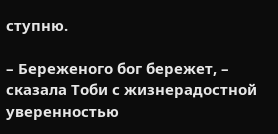ступню.

– Береженого бог бережет, – сказала Тоби с жизнерадостной уверенностью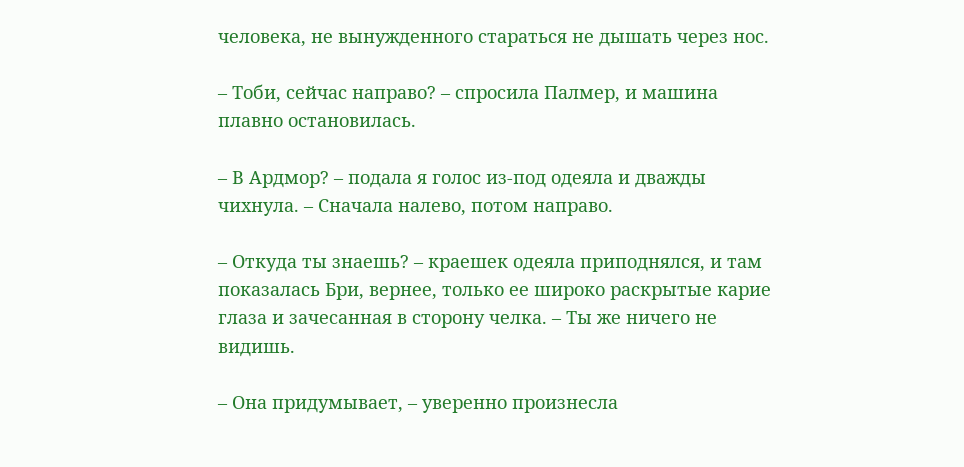человека, не вынужденного стараться не дышать через нос.

– Тоби, сейчас направо? – спросила Палмер, и машина плавно остановилась.

– В Ардмор? – подала я голос из-под одеяла и дважды чихнула. – Сначала налево, потом направо.

– Откуда ты знаешь? – краешек одеяла приподнялся, и там показалась Бри, вернее, только ее широко раскрытые карие глаза и зачесанная в сторону челка. – Ты же ничего не видишь.

– Она придумывает, – уверенно произнесла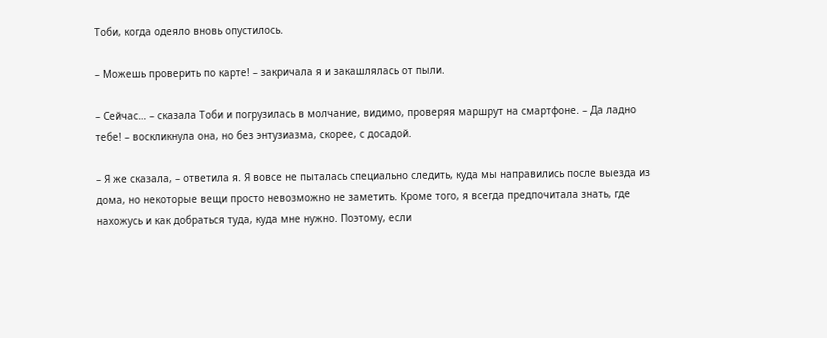Тоби, когда одеяло вновь опустилось.

– Можешь проверить по карте! – закричала я и закашлялась от пыли.

– Сейчас… – сказала Тоби и погрузилась в молчание, видимо, проверяя маршрут на смартфоне. – Да ладно тебе! – воскликнула она, но без энтузиазма, скорее, с досадой.

– Я же сказала, – ответила я. Я вовсе не пыталась специально следить, куда мы направились после выезда из дома, но некоторые вещи просто невозможно не заметить. Кроме того, я всегда предпочитала знать, где нахожусь и как добраться туда, куда мне нужно. Поэтому, если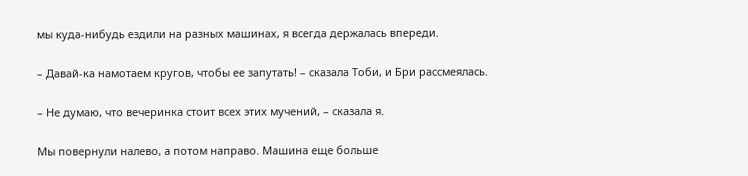мы куда-нибудь ездили на разных машинах, я всегда держалась впереди.

– Давай-ка намотаем кругов, чтобы ее запутать! – сказала Тоби, и Бри рассмеялась.

– Не думаю, что вечеринка стоит всех этих мучений, – сказала я.

Мы повернули налево, а потом направо. Машина еще больше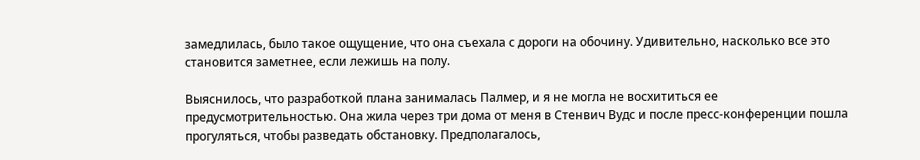замедлилась, было такое ощущение, что она съехала с дороги на обочину. Удивительно, насколько все это становится заметнее, если лежишь на полу.

Выяснилось, что разработкой плана занималась Палмер, и я не могла не восхититься ее предусмотрительностью. Она жила через три дома от меня в Стенвич Вудс и после пресс-конференции пошла прогуляться, чтобы разведать обстановку. Предполагалось,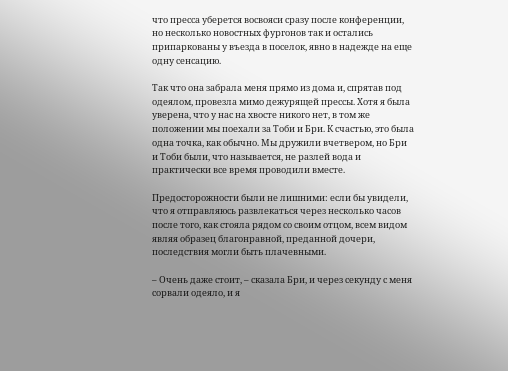что пресса уберется восвояси сразу после конференции, но несколько новостных фургонов так и остались припаркованы у въезда в поселок, явно в надежде на еще одну сенсацию.

Так что она забрала меня прямо из дома и, спрятав под одеялом, провезла мимо дежурящей прессы. Хотя я была уверена, что у нас на хвосте никого нет, в том же положении мы поехали за Тоби и Бри. К счастью, это была одна точка, как обычно. Мы дружили вчетвером, но Бри и Тоби были, что называется, не разлей вода и практически все время проводили вместе.

Предосторожности были не лишними: если бы увидели, что я отправляюсь развлекаться через несколько часов после того, как стояла рядом со своим отцом, всем видом являя образец благонравной, преданной дочери, последствия могли быть плачевными.

– Очень даже стоит, – сказала Бри, и через секунду с меня сорвали одеяло, и я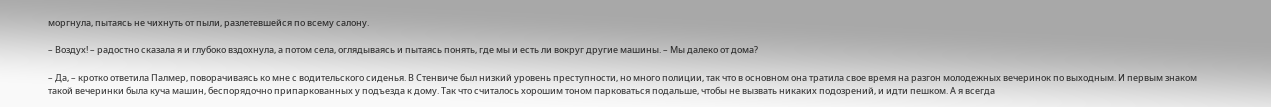моргнула, пытаясь не чихнуть от пыли, разлетевшейся по всему салону.

– Воздух! – радостно сказала я и глубоко вздохнула, а потом села, оглядываясь и пытаясь понять, где мы и есть ли вокруг другие машины. – Мы далеко от дома?

– Да, – кротко ответила Палмер, поворачиваясь ко мне с водительского сиденья. В Стенвиче был низкий уровень преступности, но много полиции, так что в основном она тратила свое время на разгон молодежных вечеринок по выходным. И первым знаком такой вечеринки была куча машин, беспорядочно припаркованных у подъезда к дому. Так что считалось хорошим тоном парковаться подальше, чтобы не вызвать никаких подозрений, и идти пешком. А я всегда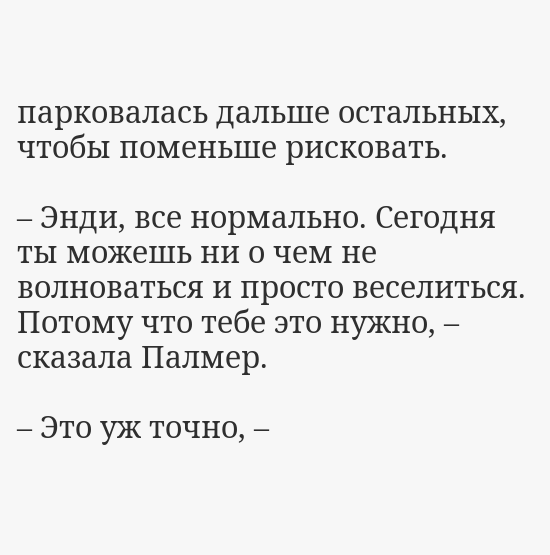парковалась дальше остальных, чтобы поменьше рисковать.

– Энди, все нормально. Сегодня ты можешь ни о чем не волноваться и просто веселиться. Потому что тебе это нужно, – сказала Палмер.

– Это уж точно, –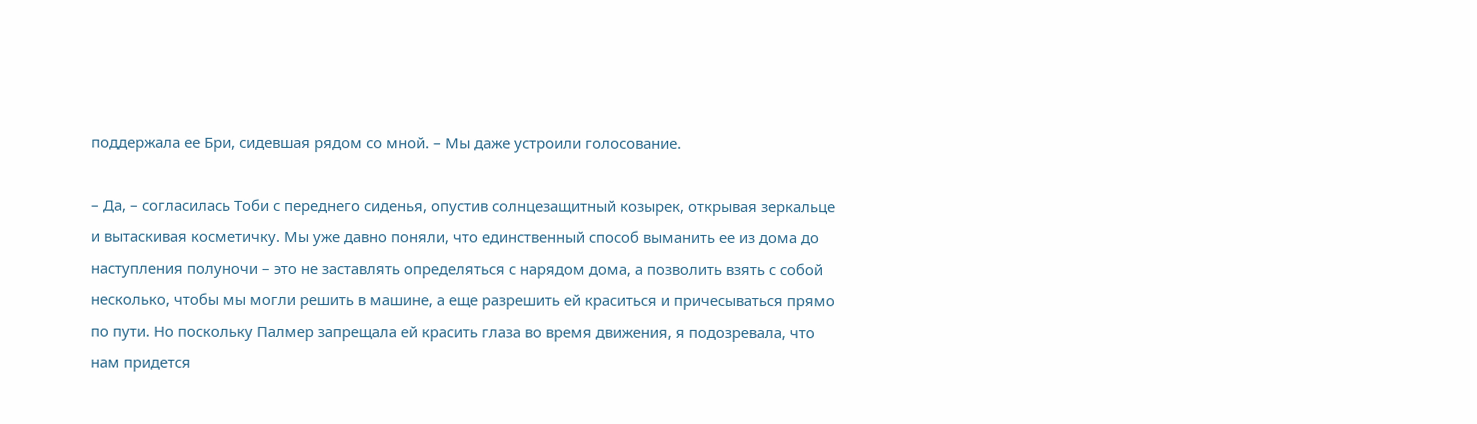поддержала ее Бри, сидевшая рядом со мной. – Мы даже устроили голосование.

– Да, – согласилась Тоби с переднего сиденья, опустив солнцезащитный козырек, открывая зеркальце и вытаскивая косметичку. Мы уже давно поняли, что единственный способ выманить ее из дома до наступления полуночи – это не заставлять определяться с нарядом дома, а позволить взять с собой несколько, чтобы мы могли решить в машине, а еще разрешить ей краситься и причесываться прямо по пути. Но поскольку Палмер запрещала ей красить глаза во время движения, я подозревала, что нам придется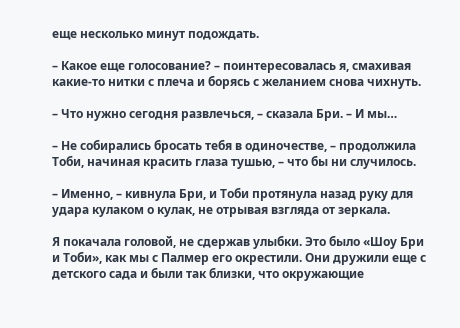еще несколько минут подождать.

– Какое еще голосование? – поинтересовалась я, смахивая какие-то нитки с плеча и борясь с желанием снова чихнуть.

– Что нужно сегодня развлечься, – сказала Бри. – И мы…

– Не собирались бросать тебя в одиночестве, – продолжила Тоби, начиная красить глаза тушью, – что бы ни случилось.

– Именно, – кивнула Бри, и Тоби протянула назад руку для удара кулаком о кулак, не отрывая взгляда от зеркала.

Я покачала головой, не сдержав улыбки. Это было «Шоу Бри и Тоби», как мы с Палмер его окрестили. Они дружили еще с детского сада и были так близки, что окружающие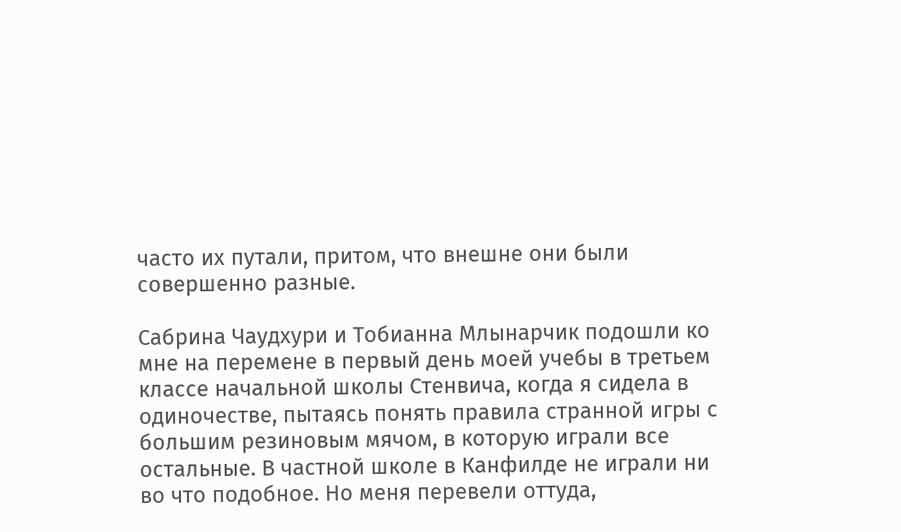часто их путали, притом, что внешне они были совершенно разные.

Сабрина Чаудхури и Тобианна Млынарчик подошли ко мне на перемене в первый день моей учебы в третьем классе начальной школы Стенвича, когда я сидела в одиночестве, пытаясь понять правила странной игры с большим резиновым мячом, в которую играли все остальные. В частной школе в Канфилде не играли ни во что подобное. Но меня перевели оттуда,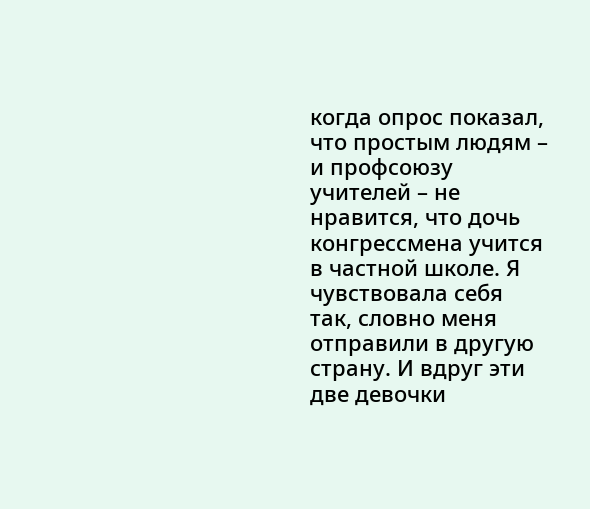когда опрос показал, что простым людям – и профсоюзу учителей – не нравится, что дочь конгрессмена учится в частной школе. Я чувствовала себя так, словно меня отправили в другую страну. И вдруг эти две девочки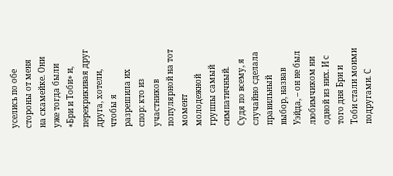уселись по обе стороны от меня на скамейке. Они уже тогда были «Бри и Тоби» и, перекрикивая друг друга, хотели, чтобы я разрешила их спор: кто из участников популярной на тот момент молодежной группы самый симпатичный. Судя по всему, я случайно сделала правильный выбор, назвав Уэйда, – он не был любимчиком ни одной из них. И с того дня Бри и Тоби стали моими подругами. С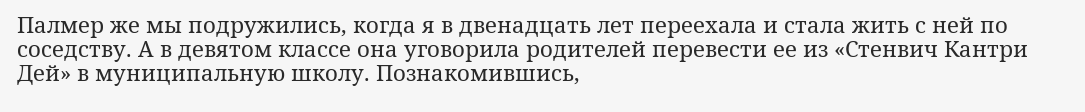Палмер же мы подружились, когда я в двенадцать лет переехала и стала жить с ней по соседству. А в девятом классе она уговорила родителей перевести ее из «Стенвич Кантри Дей» в муниципальную школу. Познакомившись,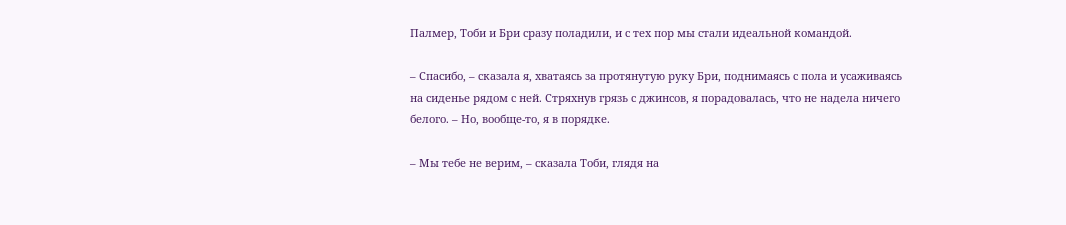Палмер, Тоби и Бри сразу поладили, и с тех пор мы стали идеальной командой.

– Спасибо, – сказала я, хватаясь за протянутую руку Бри, поднимаясь с пола и усаживаясь на сиденье рядом с ней. Стряхнув грязь с джинсов, я порадовалась, что не надела ничего белого. – Но, вообще-то, я в порядке.

– Мы тебе не верим, – сказала Тоби, глядя на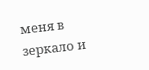меня в зеркало и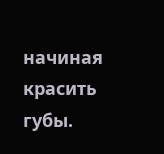начиная красить губы.